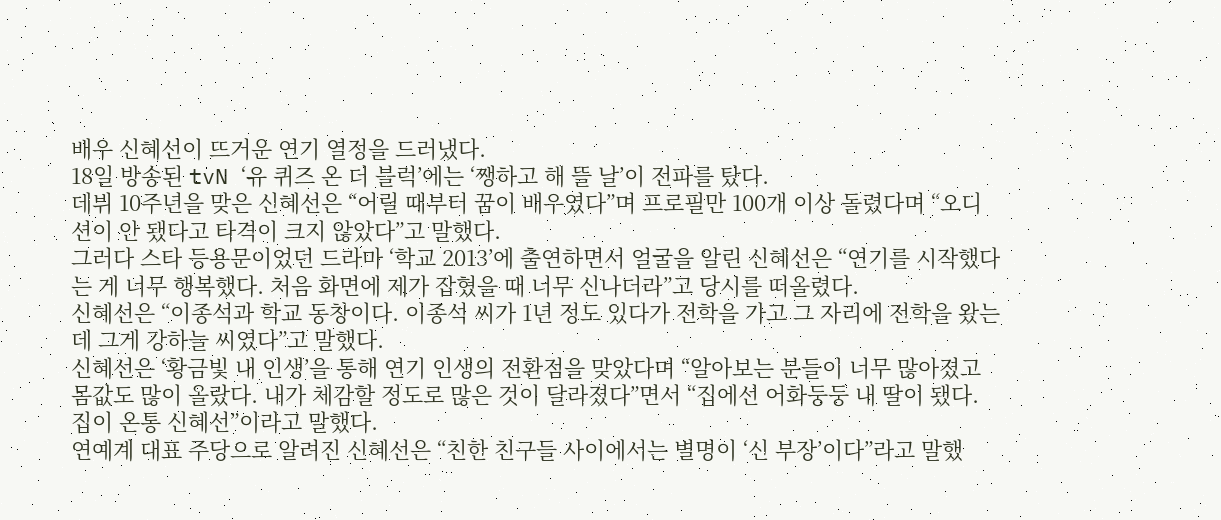배우 신혜선이 뜨거운 연기 열정을 드러냈다.
18일 방송된 tvN ‘유 퀴즈 온 더 블럭’에는 ‘쨍하고 해 뜰 날’이 전파를 탔다.
데뷔 10주년을 맞은 신혜선은 “어릴 때부터 꿈이 배우였다”며 프로필만 100개 이상 돌렸다며 “오디션이 안 됐다고 타격이 크지 않았다”고 말했다.
그러다 스타 등용문이었던 드라마 ‘학교 2013’에 출연하면서 얼굴을 알린 신혜선은 “연기를 시작했다는 게 너무 행복했다. 처음 화면에 제가 잡혔을 때 너무 신나더라”고 당시를 떠올렸다.
신혜선은 “이종석과 학교 동창이다. 이종석 씨가 1년 정도 있다가 전학을 가고 그 자리에 전학을 왔는데 그게 강하늘 씨였다”고 말했다.
신혜선은 ‘황금빛 내 인생’을 통해 연기 인생의 전환점을 맞았다며 “알아보는 분들이 너무 많아졌고 몸값도 많이 올랐다. 내가 체감할 정도로 많은 것이 달라졌다”면서 “집에선 어화둥둥 내 딸이 됐다. 집이 온통 신혜선”이라고 말했다.
연예계 대표 주당으로 알려진 신혜선은 “친한 친구들 사이에서는 별명이 ‘신 부장’이다”라고 말했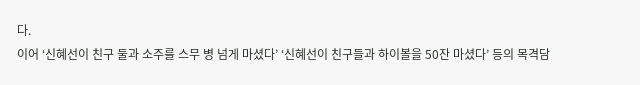다.
이어 ‘신혜선이 친구 둘과 소주를 스무 병 넘게 마셨다’ ‘신혜선이 친구들과 하이볼을 50잔 마셨다’ 등의 목격담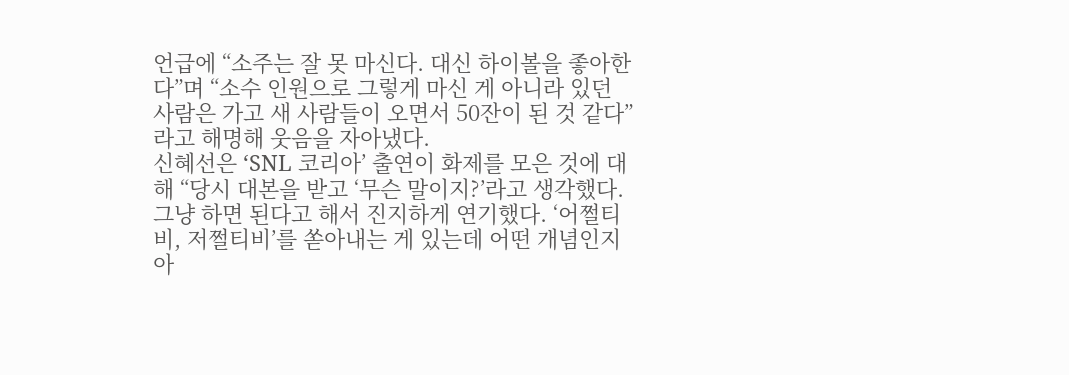언급에 “소주는 잘 못 마신다. 대신 하이볼을 좋아한다”며 “소수 인원으로 그렇게 마신 게 아니라 있던 사람은 가고 새 사람들이 오면서 50잔이 된 것 같다”라고 해명해 웃음을 자아냈다.
신혜선은 ‘SNL 코리아’ 출연이 화제를 모은 것에 대해 “당시 대본을 받고 ‘무슨 말이지?’라고 생각했다. 그냥 하면 된다고 해서 진지하게 연기했다. ‘어쩔티비, 저쩔티비’를 쏟아내는 게 있는데 어떤 개념인지 아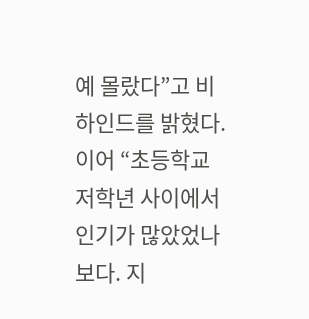예 몰랐다”고 비하인드를 밝혔다.
이어 “초등학교 저학년 사이에서 인기가 많았었나보다. 지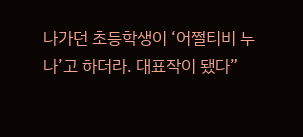나가던 초등학생이 ‘어쩔티비 누나’고 하더라. 대표작이 됐다”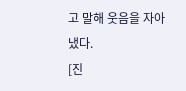고 말해 웃음을 자아냈다.
[진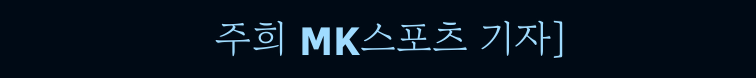주희 MK스포츠 기자]